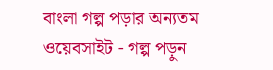বাংলা গল্প পড়ার অন্যতম ওয়েবসাইট - গল্প পড়ুন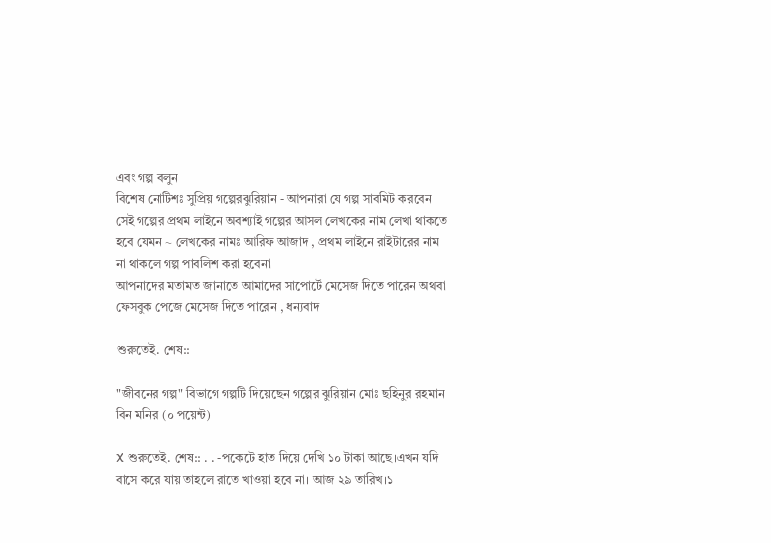এবং গল্প বলুন
বিশেষ নোটিশঃ সুপ্রিয় গল্পেরঝুরিয়ান - আপনারা যে গল্প সাবমিট করবেন সেই গল্পের প্রথম লাইনে অবশ্যাই গল্পের আসল লেখকের নাম লেখা থাকতে হবে যেমন ~ লেখকের নামঃ আরিফ আজাদ , প্রথম লাইনে রাইটারের নাম না থাকলে গল্প পাবলিশ করা হবেনা
আপনাদের মতামত জানাতে আমাদের সাপোর্টে মেসেজ দিতে পারেন অথবা ফেসবুক পেজে মেসেজ দিতে পারেন , ধন্যবাদ

শুরুতেই. শেষ::

"জীবনের গল্প" বিভাগে গল্পটি দিয়েছেন গল্পের ঝুরিয়ান মোঃ ছহিনুর রহমান বিন মনির (০ পয়েন্ট)

X শুরুতেই. শেষ:: . . -পকেটে হাত দিয়ে দেখি ১০ টাকা আছে।এখন যদি বাসে করে যায় তাহলে রাতে খাওয়া হবে না। আজ ২৯ তারিখ।১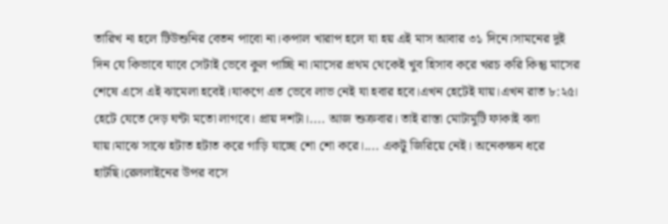তারিখ না হলে টিউশুনির বেতন পাবো না।কপাল খারাপ হলে যা হয় এই মাস আবার ৩১ দিনে।সামনের দুই দিন যে কিভাবে যাবে সেটাই ভেবে কুল পাচ্ছি না।মাসের প্রথম থেকেই খুব হিসাব করে খরচ করি কিন্তু মাসের শেষে এসে এই ঝামেলা হবেই।যাকগে এত ভেবে লাভ নেই যা হবার হবে।এখন হেটেই যায়।এখন রাত ৮:২৫। হেটে যেতে দেড় ঘন্টা মতো লাগবে। প্রায় দশটা।.... আজ শুক্রবার। তাই রাস্তা মোটামুটি ফাকাই বলা যায়।মাঝে সাঝে হটাত হটাত করে গাড়ি যাচ্ছে শো শো করে।.... একটু জিরিয়ে নেই। অনেকক্ষন ধরে হাটছি।রেললাইনের উপর বসে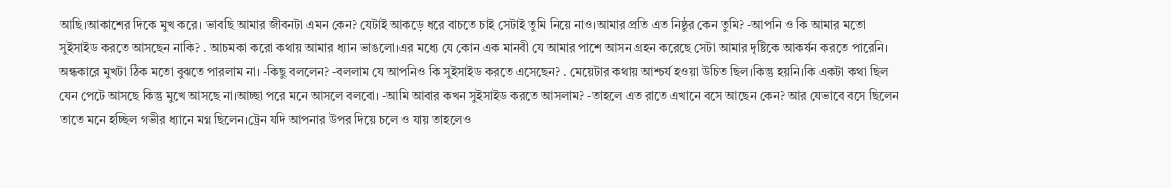আছি।আকাশের দিকে মুখ করে। ভাবছি আমার জীবনটা এমন কেন? যেটাই আকড়ে ধরে বাচতে চাই সেটাই তুমি নিয়ে নাও।আমার প্রতি এত নিষ্ঠুর কেন তুমি? -আপনি ও কি আমার মতো সুইসাইড করতে আসছেন নাকি? . আচমকা করো কথায় আমার ধ্যান ভাঙলো।এর মধ্যে যে কোন এক মানবী যে আমার পাশে আসন গ্রহন করেছে সেটা আমার দৃষ্টিকে আকর্ষন করতে পারেনি। অন্ধকারে মুখটা ঠিক মতো বুঝতে পারলাম না। -কিছু বললেন? -বললাম যে আপনিও কি সুইসাইড করতে এসেছেন? . মেয়েটার কথায় আশ্চর্য হওয়া উচিত ছিল।কিন্তু হয়নি।কি একটা কথা ছিল যেন পেটে আসছে কিন্তু মুখে আসছে না।আচ্ছা পরে মনে আসলে বলবো। -আমি আবার কখন সুইসাইড করতে আসলাম? -তাহলে এত রাতে এখানে বসে আছেন কেন? আর যেভাবে বসে ছিলেন তাতে মনে হচ্ছিল গভীর ধ্যানে মগ্ন ছিলেন।ট্রেন যদি আপনার উপর দিয়ে চলে ও যায় তাহলেও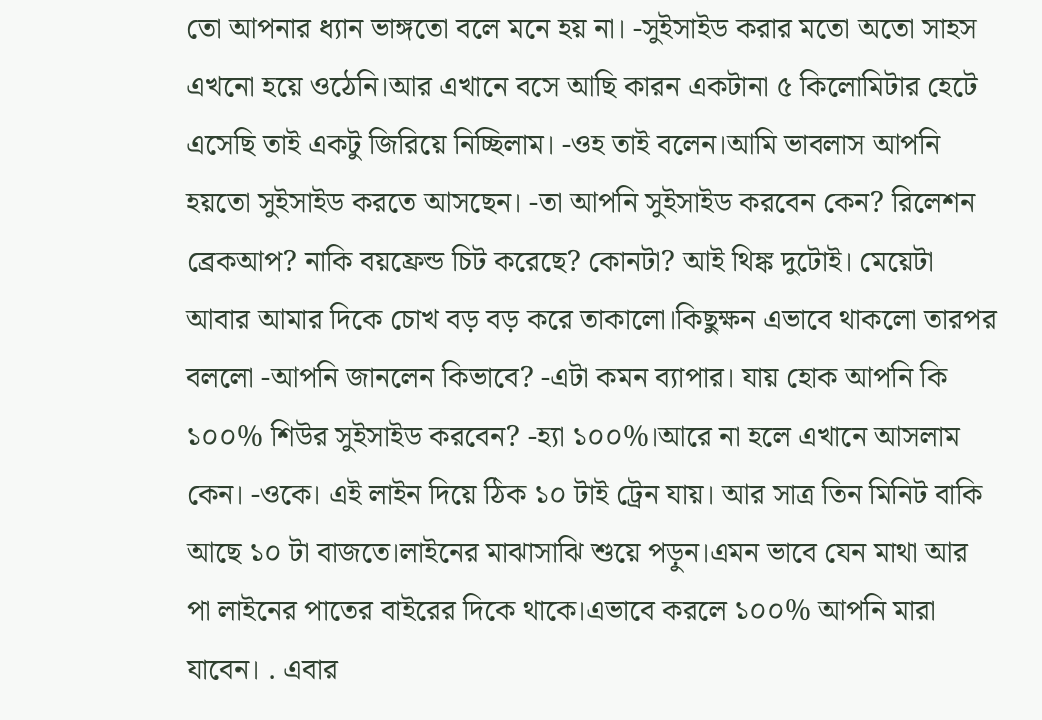তো আপনার ধ্যান ভাঙ্গতো বলে মনে হয় না। -সুইসাইড করার মতো অতো সাহস এখনো হয়ে ওঠেনি।আর এখানে বসে আছি কারন একটানা ৫ কিলোমিটার হেটে এসেছি তাই একটু জিরিয়ে নিচ্ছিলাম। -ওহ তাই বলেন।আমি ভাবলাস আপনি হয়তো সুইসাইড করতে আসছেন। -তা আপনি সুইসাইড করবেন কেন? রিলেশন ব্রেকআপ? নাকি বয়ফ্রেন্ড চিট করেছে? কোনটা? আই থিঙ্ক দুটোই। মেয়েটা আবার আমার দিকে চোখ বড় বড় করে তাকালো।কিছুক্ষন এভাবে থাকলো তারপর বললো -আপনি জানলেন কিভাবে? -এটা কমন ব্যাপার। যায় হোক আপনি কি ১০০% শিউর সুইসাইড করবেন? -হ্যা ১০০%।আরে না হলে এখানে আসলাম কেন। -ওকে। এই লাইন দিয়ে ঠিক ১০ টাই ট্রেন যায়। আর সাত্র তিন মিনিট বাকি আছে ১০ টা বাজতে।লাইনের মাঝাসাঝি শুয়ে পড়ুন।এমন ভাবে যেন মাথা আর পা লাইনের পাতের বাইরের দিকে থাকে।এভাবে করলে ১০০% আপনি মারা যাবেন। . এবার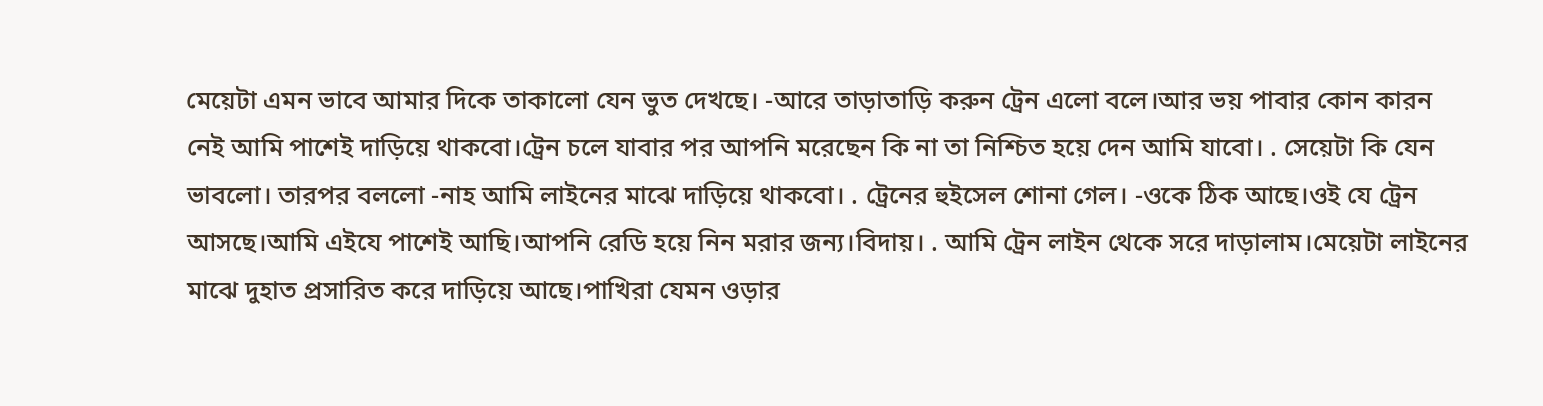মেয়েটা এমন ভাবে আমার দিকে তাকালো যেন ভুত দেখছে। -আরে তাড়াতাড়ি করুন ট্রেন এলো বলে।আর ভয় পাবার কোন কারন নেই আমি পাশেই দাড়িয়ে থাকবো।ট্রেন চলে যাবার পর আপনি মরেছেন কি না তা নিশ্চিত হয়ে দেন আমি যাবো। . সেয়েটা কি যেন ভাবলো। তারপর বললো -নাহ আমি লাইনের মাঝে দাড়িয়ে থাকবো। . ট্রেনের হুইসেল শোনা গেল। -ওকে ঠিক আছে।ওই যে ট্রেন আসছে।আমি এইযে পাশেই আছি।আপনি রেডি হয়ে নিন মরার জন্য।বিদায়। . আমি ট্রেন লাইন থেকে সরে দাড়ালাম।মেয়েটা লাইনের মাঝে দুহাত প্রসারিত করে দাড়িয়ে আছে।পাখিরা যেমন ওড়ার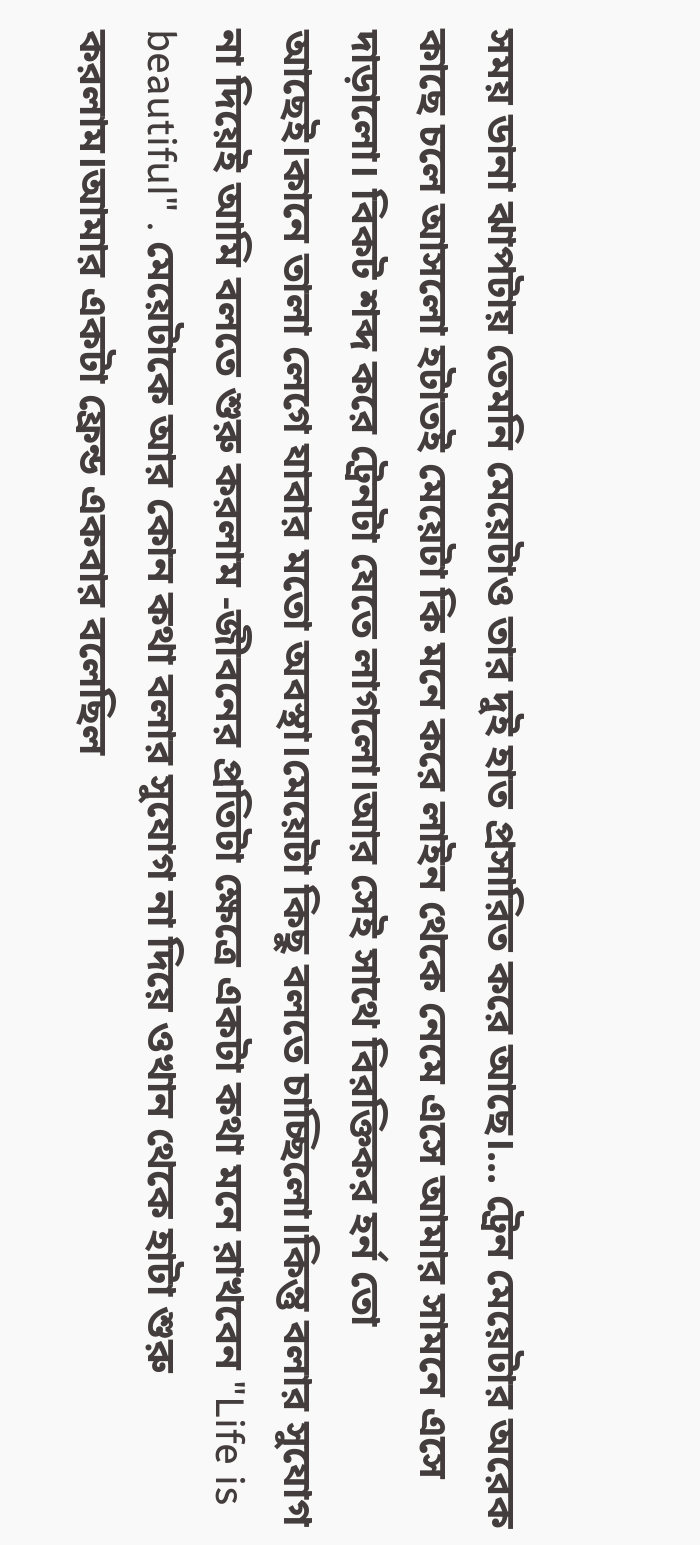সময় ডানা ঝাপটায় তেমনি মেয়েটাও তার দুই হাত প্রসারিত করে আছে।... ট্রেন মেয়েটার অরেক কাছে চলে আসলো হটাতই মেয়েটা কি মনে করে লাইন থেকে নেমে এসে আমার সামনে এসে দাড়ালো। বিকট শব্দ করে ট্রেনটা যেতে লাগলো।আর সেই সাথে বিরক্তিকর হর্ন তো আছেই।কানে তালা লেগে যাবার মতো অবস্থা।মেয়েটা কিছু বলতে চাচ্ছিলো।কিন্তু বলার সুযোগ না দিয়েই আমি বলতে শুরু করলাম -জীবনের প্রতিটা ক্ষেত্রে একটা কথা মনে রাখবেন "Life is beautiful" . মেয়েটাকে আর কোন কথা বলার সুযোগ না দিয়ে ওখান থেকে হাটা শুরু করলাম।আমার একটা ফ্রেন্ড একবার বলেছিল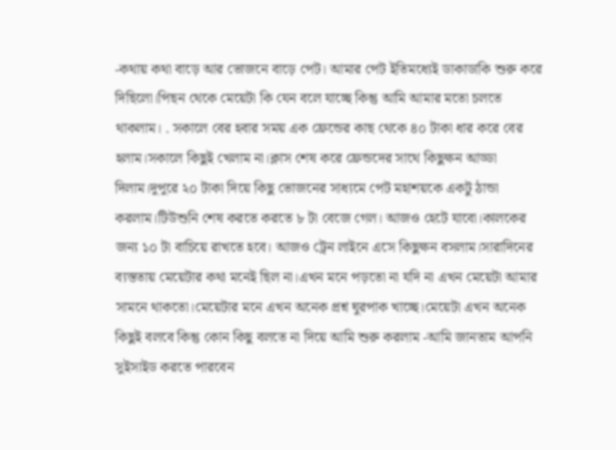-কথায় কথা বাড়ে আর ভোজনে বাড়ে পেট। আমার পেট ইতিমধ্যেই ডাকাডাকি শুরু করে দিছিলো।পিছন থেকে মেয়েটা কি যেন বলে যাচ্ছে কিন্তু আমি আমার মতো চলতে থাকলাম। . সকালে বের হবার সময় এক ফ্রেন্ডের কাছ থেকে ৪০ টাকা ধার করে বের হলাম।সকালে কিছুই খেলাম না।ক্লাস শেষ করে ফ্রেন্ডদের সাথে কিছুক্ষন আড্ডা দিলাম।দুপুরে ২০ টাকা দিয়ে কিছু ভোজনের সাধ্যমে পেট মহাশয়কে একটু ঠান্ডা করলাম।টিউশুনি শেষ করতে করতে ৮ টা বেজে গেল। আজও হেটে যাবো।কালকের জন্য ১০ টা বাচিয়ে রাখতে হবে। আজও ট্রেন লাইনে এসে কিছুক্ষন বসলাম।সারাদিনের ব্যস্ততায় মেয়েটার কথা মনেই ছিল না।এখন মনে পড়তো না যদি না এখন মেয়েটা আমার সামনে থাকতো।মেয়েটার মনে এখন অনেক প্রশ্ন ঘুরপাক খাচ্ছে।মেয়েটা এখন অনেক কিছুই বলবে কিন্তু কোন কিছু বলতে না দিয়ে আমি শুরু করলাম -আমি জানতাম আপনি সুইসাইড করতে পারবেন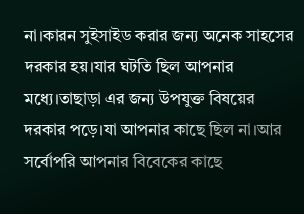না।কারন সুইসাইড করার জন্য অনেক সাহসের দরকার হয়।যার ঘটতি ছিল আপনার মধ্যে।তাছাড়া এর জন্য উপযুক্ত বিষয়ের দরকার পড়ে।যা আপনার কাছে ছিল না।আর সর্বোপরি আপনার বিবেকের কাছে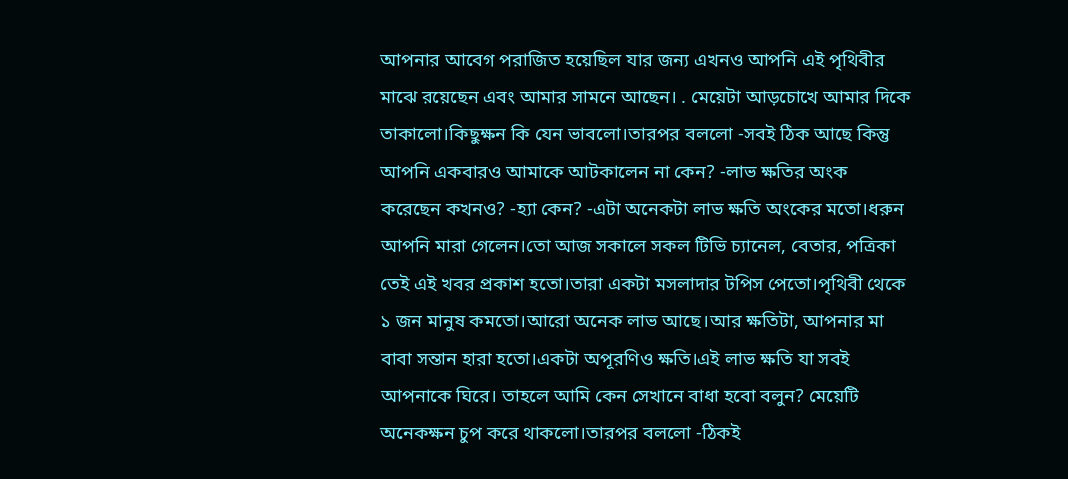আপনার আবেগ পরাজিত হয়েছিল যার জন্য এখনও আপনি এই পৃথিবীর মাঝে রয়েছেন এবং আমার সামনে আছেন। . মেয়েটা আড়চোখে আমার দিকে তাকালো।কিছুক্ষন কি যেন ভাবলো।তারপর বললো -সবই ঠিক আছে কিন্তু আপনি একবারও আমাকে আটকালেন না কেন? -লাভ ক্ষতির অংক করেছেন কখনও? -হ্যা কেন? -এটা অনেকটা লাভ ক্ষতি অংকের মতো।ধরুন আপনি মারা গেলেন।তো আজ সকালে সকল টিভি চ্যানেল, বেতার, পত্রিকা তেই এই খবর প্রকাশ হতো।তারা একটা মসলাদার টপিস পেতো।পৃথিবী থেকে ১ জন মানুষ কমতো।আরো অনেক লাভ আছে।আর ক্ষতিটা, আপনার মা বাবা সন্তান হারা হতো।একটা অপূরণিও ক্ষতি।এই লাভ ক্ষতি যা সবই আপনাকে ঘিরে। তাহলে আমি কেন সেখানে বাধা হবো বলুন? মেয়েটি অনেকক্ষন চুপ করে থাকলো।তারপর বললো -ঠিকই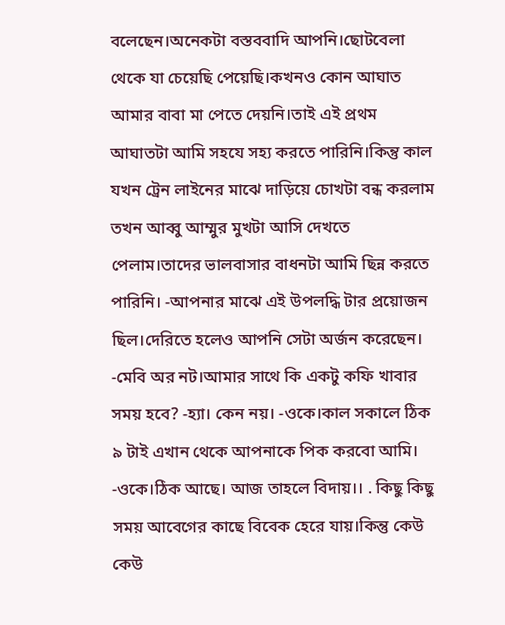বলেছেন।অনেকটা বস্তববাদি আপনি।ছোটবেলা থেকে যা চেয়েছি পেয়েছি।কখনও কোন আঘাত আমার বাবা মা পেতে দেয়নি।তাই এই প্রথম আঘাতটা আমি সহযে সহ্য করতে পারিনি।কিন্তু কাল যখন ট্রেন লাইনের মাঝে দাড়িয়ে চোখটা বন্ধ করলাম তখন আব্বু আম্মুর মুখটা আসি দেখতে পেলাম।তাদের ভালবাসার বাধনটা আমি ছিন্ন করতে পারিনি। -আপনার মাঝে এই উপলদ্ধি টার প্রয়োজন ছিল।দেরিতে হলেও আপনি সেটা অর্জন করেছেন। -মেবি অর নট।আমার সাথে কি একটু কফি খাবার সময় হবে? -হ্যা। কেন নয়। -ওকে।কাল সকালে ঠিক ৯ টাই এখান থেকে আপনাকে পিক করবো আমি। -ওকে।ঠিক আছে। আজ তাহলে বিদায়।। . কিছু কিছু সময় আবেগের কাছে বিবেক হেরে যায়।কিন্তু কেউ কেউ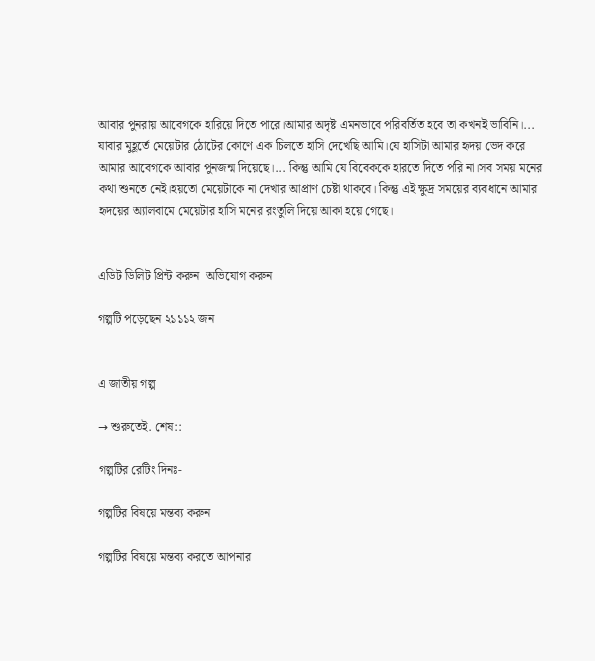আবার পুনরায় আবেগকে হারিয়ে দিতে পারে।আমার অদৃষ্ট এমনভাবে পরিবর্তিত হবে তা কখনই ভাবিনি।... যাবার মুহূর্তে মেয়েটার ঠোটের কোণে এক চিলতে হাসি দেখেছি আমি।যে হাসিটা আমার হৃদয় ভেদ করে আমার আবেগকে আবার পুনজন্ম দিয়েছে।... কিন্তু আমি যে বিবেককে হারতে দিতে পরি না।সব সময় মনের কথা শুনতে নেই।হয়তো মেয়েটাকে না দেখার আপ্রাণ চেষ্টা থাকবে। কিন্তু এই ক্ষুদ্র সময়ের ব্যবধানে আমার হৃদয়ের অ্যালবামে মেয়েটার হাসি মনের রংতুলি দিয়ে আকা হয়ে গেছে।


এডিট ডিলিট প্রিন্ট করুন  অভিযোগ করুন

গল্পটি পড়েছেন ২১১১২ জন


এ জাতীয় গল্প

→ শুরুতেই. শেষ::

গল্পটির রেটিং দিনঃ-

গল্পটির বিষয়ে মন্তব্য করুন

গল্পটির বিষয়ে মন্তব্য করতে আপনার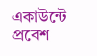একাউন্টে প্রবেশ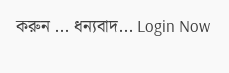করুন ... ধন্যবাদ... Login Now